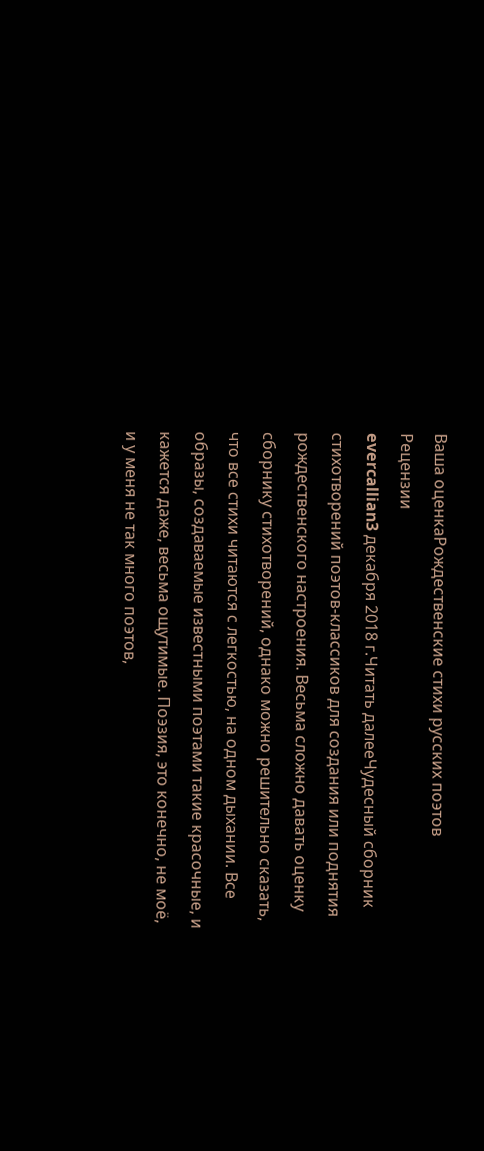Ваша оценкаРождественские стихи русских поэтов
Рецензии
evercallian3 декабря 2018 г.Читать далееЧудесный сборник стихотворений поэтов-классиков для создания или поднятия рождественского настроения. Весьма сложно давать оценку сборнику стихотворений, однако можно решительно сказать, что все стихи читаются с легкостью, на одном дыхании. Все образы, создаваемые известными поэтами такие красочные, и кажется даже, весьма ощутимые. Поэзия, это конечно, не моё, и у меня не так много поэтов,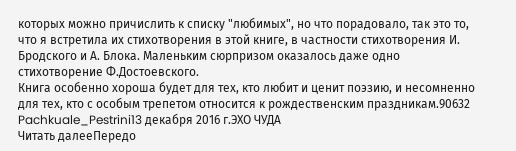которых можно причислить к списку "любимых", но что порадовало, так это то, что я встретила их стихотворения в этой книге, в частности стихотворения И. Бродского и А. Блока. Маленьким сюрпризом оказалось даже одно стихотворение Ф.Достоевского.
Книга особенно хороша будет для тех, кто любит и ценит поэзию, и несомненно для тех, кто с особым трепетом относится к рождественским праздникам.90632
Pachkuale_Pestrini13 декабря 2016 г.ЭХО ЧУДА
Читать далееПередо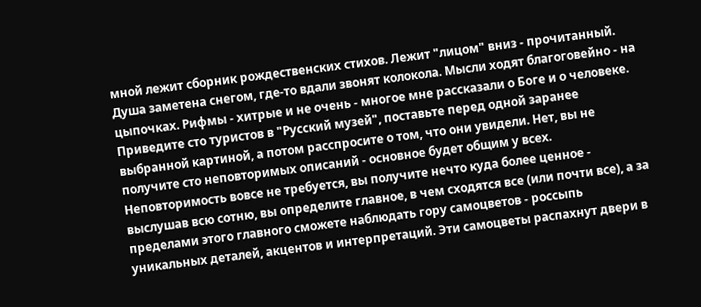мной лежит сборник рождественских стихов. Лежит "лицом" вниз - прочитанный. Душа заметена снегом, где-то вдали звонят колокола. Мысли ходят благоговейно - на цыпочках. Рифмы - хитрые и не очень - многое мне рассказали о Боге и о человеке.
Приведите сто туристов в "Русский музей", поставьте перед одной заранее выбранной картиной, а потом расспросите о том, что они увидели. Нет, вы не получите сто неповторимых описаний - основное будет общим у всех. Неповторимость вовсе не требуется, вы получите нечто куда более ценное - выслушав всю сотню, вы определите главное, в чем сходятся все (или почти все), а за пределами этого главного сможете наблюдать гору самоцветов - россыпь уникальных деталей, акцентов и интерпретаций. Эти самоцветы распахнут двери в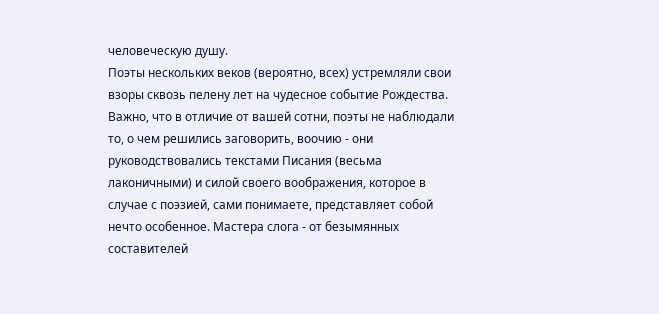человеческую душу.
Поэты нескольких веков (вероятно, всех) устремляли свои взоры сквозь пелену лет на чудесное событие Рождества. Важно, что в отличие от вашей сотни, поэты не наблюдали то, о чем решились заговорить, воочию - они руководствовались текстами Писания (весьма лаконичными) и силой своего воображения, которое в случае с поэзией, сами понимаете, представляет собой нечто особенное. Мастера слога - от безымянных составителей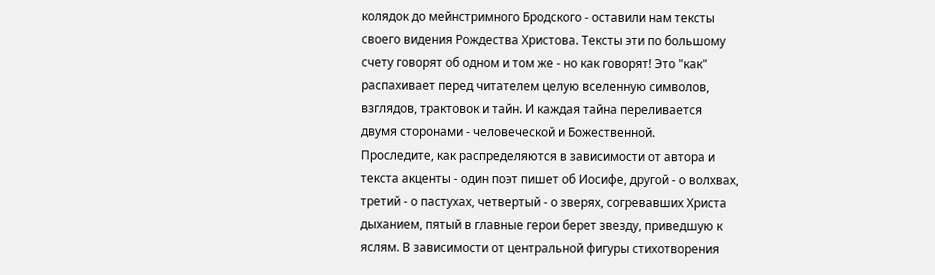колядок до мейнстримного Бродского - оставили нам тексты своего видения Рождества Христова. Тексты эти по большому счету говорят об одном и том же - но как говорят! Это "как" распахивает перед читателем целую вселенную символов, взглядов, трактовок и тайн. И каждая тайна переливается двумя сторонами - человеческой и Божественной.
Проследите, как распределяются в зависимости от автора и текста акценты - один поэт пишет об Иосифе, другой - о волхвах, третий - о пастухах, четвертый - о зверях, согревавших Христа дыханием, пятый в главные герои берет звезду, приведшую к яслям. В зависимости от центральной фигуры стихотворения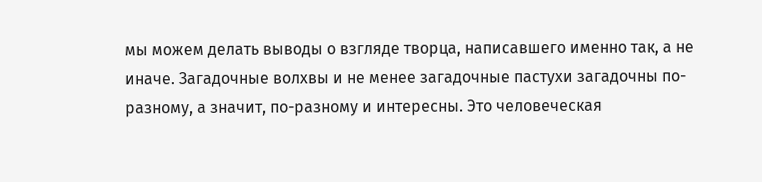мы можем делать выводы о взгляде творца, написавшего именно так, а не иначе. Загадочные волхвы и не менее загадочные пастухи загадочны по-разному, а значит, по-разному и интересны. Это человеческая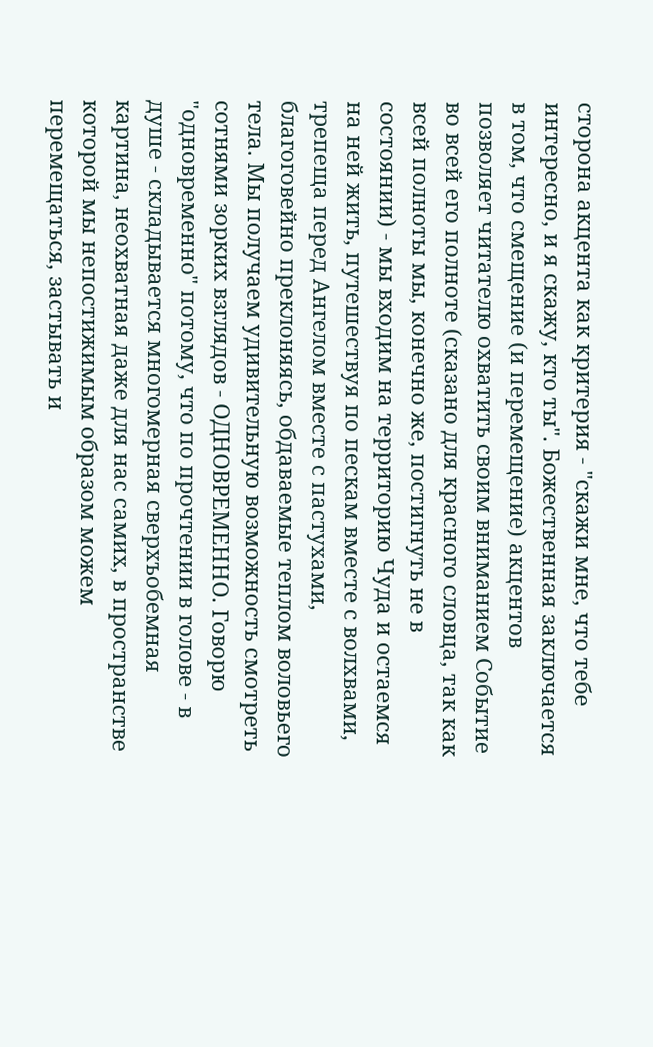сторона акцента как критерия - "скажи мне, что тебе интересно, и я скажу, кто ты". Божественная заключается в том, что смещение (и перемещение) акцентов позволяет читателю охватить своим вниманием Событие во всей его полноте (сказано для красного словца, так как всей полноты мы, конечно же, постигнуть не в состоянии) - мы входим на территорию Чуда и остаемся на ней жить, путешествуя по пескам вместе с волхвами, трепеща перед Ангелом вместе с пастухами, благоговейно преклоняясь, обдаваемые теплом воловьего тела. Мы получаем удивительную возможность смотреть сотнями зорких взглядов - ОДНОВРЕМЕННО. Говорю "одновременно" потому, что по прочтении в голове - в душе - складывается многомерная сверхъобемная картина, неохватная даже для нас самих, в пространстве которой мы непостижимым образом можем перемещаться, застывать и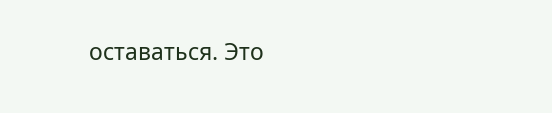оставаться. Это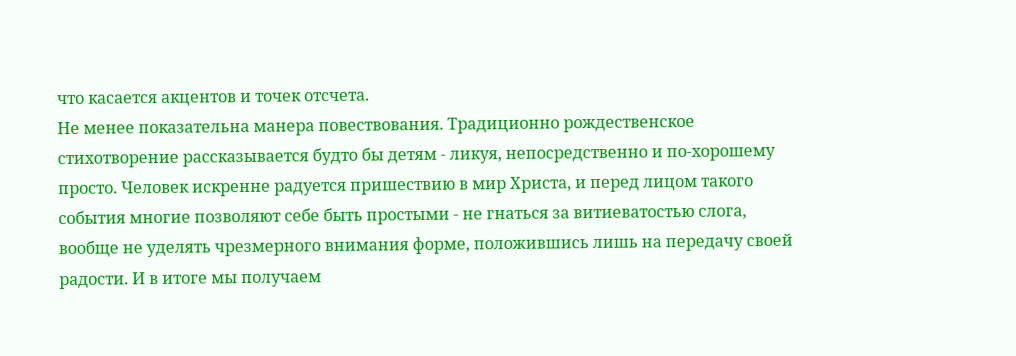что касается акцентов и точек отсчета.
Не менее показательна манера повествования. Традиционно рождественское стихотворение рассказывается будто бы детям - ликуя, непосредственно и по-хорошему просто. Человек искренне радуется пришествию в мир Христа, и перед лицом такого события многие позволяют себе быть простыми - не гнаться за витиеватостью слога, вообще не уделять чрезмерного внимания форме, положившись лишь на передачу своей радости. И в итоге мы получаем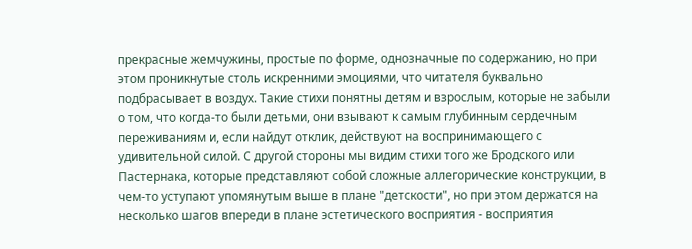прекрасные жемчужины, простые по форме, однозначные по содержанию, но при этом проникнутые столь искренними эмоциями, что читателя буквально подбрасывает в воздух. Такие стихи понятны детям и взрослым, которые не забыли о том, что когда-то были детьми, они взывают к самым глубинным сердечным переживаниям и, если найдут отклик, действуют на воспринимающего с удивительной силой. С другой стороны мы видим стихи того же Бродского или Пастернака, которые представляют собой сложные аллегорические конструкции, в чем-то уступают упомянутым выше в плане "детскости", но при этом держатся на несколько шагов впереди в плане эстетического восприятия - восприятия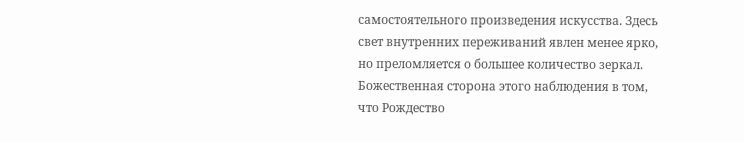самостоятельного произведения искусства. Здесь свет внутренних переживаний явлен менее ярко, но преломляется о большее количество зеркал. Божественная сторона этого наблюдения в том, что Рождество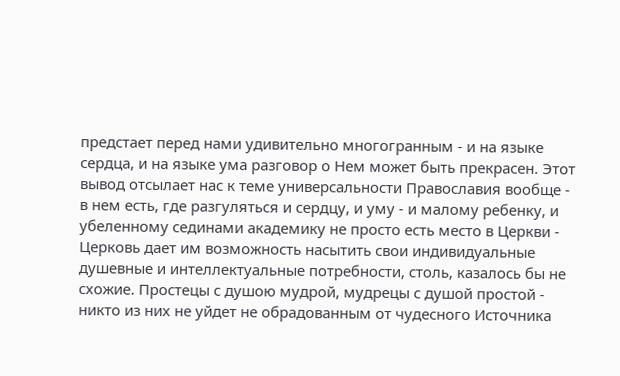предстает перед нами удивительно многогранным - и на языке сердца, и на языке ума разговор о Нем может быть прекрасен. Этот вывод отсылает нас к теме универсальности Православия вообще - в нем есть, где разгуляться и сердцу, и уму - и малому ребенку, и убеленному сединами академику не просто есть место в Церкви - Церковь дает им возможность насытить свои индивидуальные душевные и интеллектуальные потребности, столь, казалось бы не схожие. Простецы с душою мудрой, мудрецы с душой простой - никто из них не уйдет не обрадованным от чудесного Источника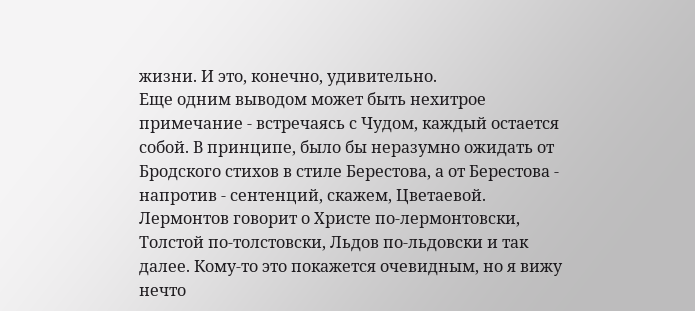жизни. И это, конечно, удивительно.
Еще одним выводом может быть нехитрое примечание - встречаясь с Чудом, каждый остается собой. В принципе, было бы неразумно ожидать от Бродского стихов в стиле Берестова, а от Берестова - напротив - сентенций, скажем, Цветаевой. Лермонтов говорит о Христе по-лермонтовски, Толстой по-толстовски, Льдов по-льдовски и так далее. Кому-то это покажется очевидным, но я вижу нечто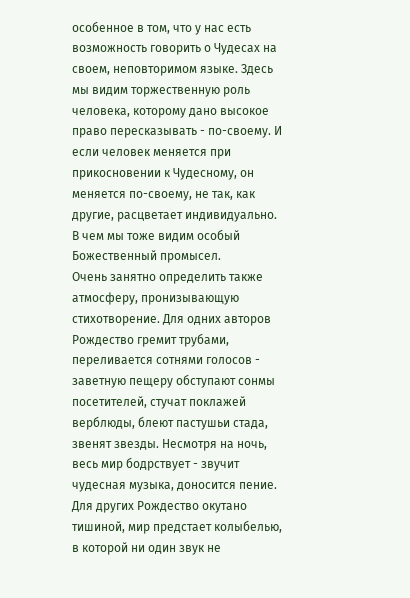особенное в том, что у нас есть возможность говорить о Чудесах на своем, неповторимом языке. Здесь мы видим торжественную роль человека, которому дано высокое право пересказывать - по-своему. И если человек меняется при прикосновении к Чудесному, он меняется по-своему, не так, как другие, расцветает индивидуально. В чем мы тоже видим особый Божественный промысел.
Очень занятно определить также атмосферу, пронизывающую стихотворение. Для одних авторов Рождество гремит трубами, переливается сотнями голосов - заветную пещеру обступают сонмы посетителей, стучат поклажей верблюды, блеют пастушьи стада, звенят звезды. Несмотря на ночь, весь мир бодрствует - звучит чудесная музыка, доносится пение. Для других Рождество окутано тишиной, мир предстает колыбелью, в которой ни один звук не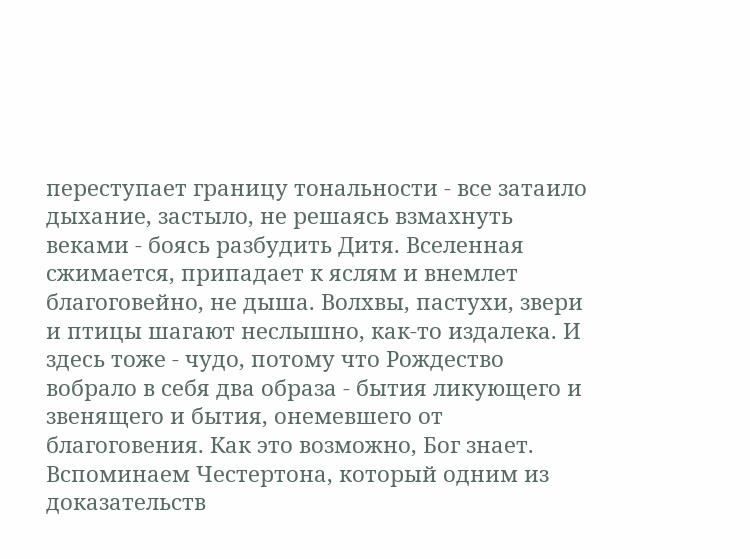переступает границу тональности - все затаило дыхание, застыло, не решаясь взмахнуть веками - боясь разбудить Дитя. Вселенная сжимается, припадает к яслям и внемлет благоговейно, не дыша. Волхвы, пастухи, звери и птицы шагают неслышно, как-то издалека. И здесь тоже - чудо, потому что Рождество вобрало в себя два образа - бытия ликующего и звенящего и бытия, онемевшего от благоговения. Как это возможно, Бог знает. Вспоминаем Честертона, который одним из доказательств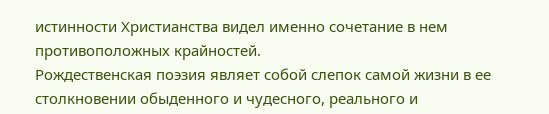истинности Христианства видел именно сочетание в нем противоположных крайностей.
Рождественская поэзия являет собой слепок самой жизни в ее столкновении обыденного и чудесного, реального и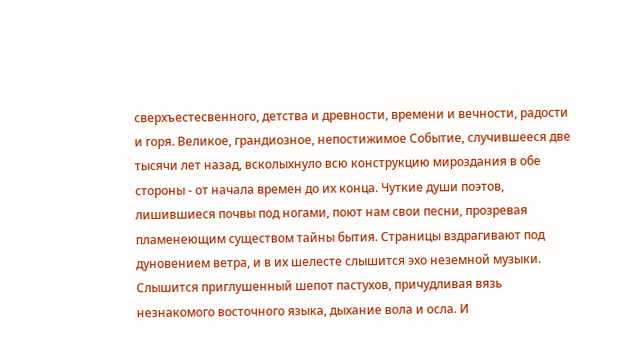сверхъестесвенного, детства и древности, времени и вечности, радости и горя. Великое, грандиозное, непостижимое Событие, случившееся две тысячи лет назад, всколыхнуло всю конструкцию мироздания в обе стороны - от начала времен до их конца. Чуткие души поэтов, лишившиеся почвы под ногами, поют нам свои песни, прозревая пламенеющим существом тайны бытия. Страницы вздрагивают под дуновением ветра, и в их шелесте слышится эхо неземной музыки. Слышится приглушенный шепот пастухов, причудливая вязь незнакомого восточного языка, дыхание вола и осла. И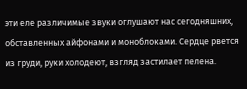эти еле различимые звуки оглушают нас сегодняшних, обставленных айфонами и моноблоками. Сердце рвется из груди, руки холодеют, взгляд застилает пелена.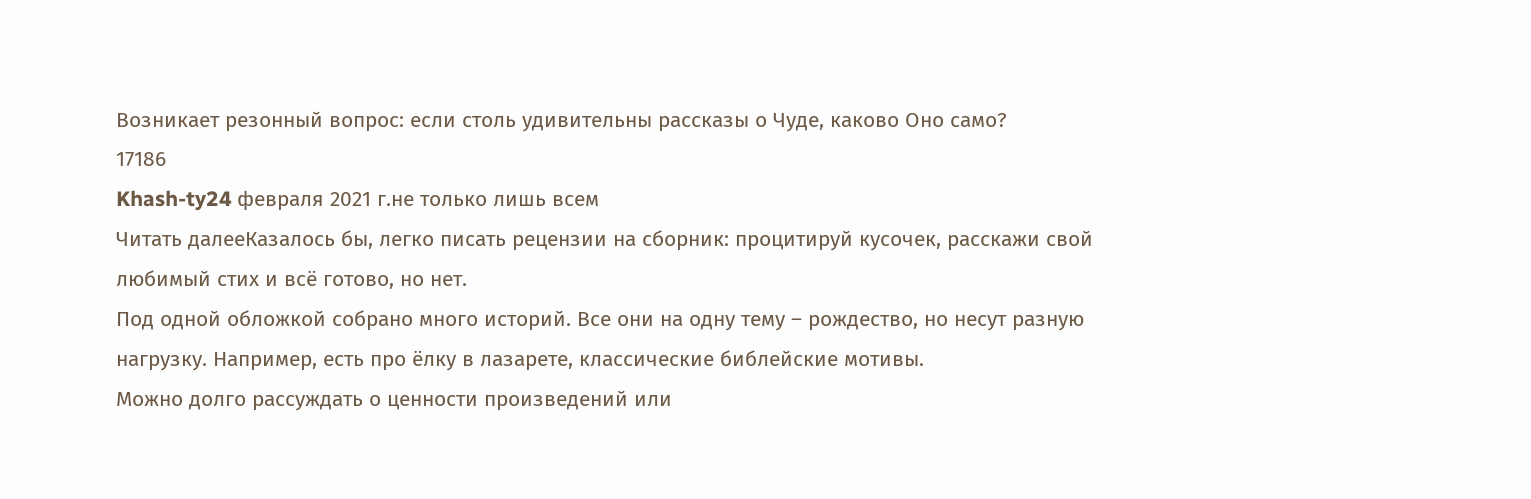Возникает резонный вопрос: если столь удивительны рассказы о Чуде, каково Оно само?
17186
Khash-ty24 февраля 2021 г.не только лишь всем
Читать далееКазалось бы, легко писать рецензии на сборник: процитируй кусочек, расскажи свой любимый стих и всё готово, но нет.
Под одной обложкой собрано много историй. Все они на одну тему – рождество, но несут разную нагрузку. Например, есть про ёлку в лазарете, классические библейские мотивы.
Можно долго рассуждать о ценности произведений или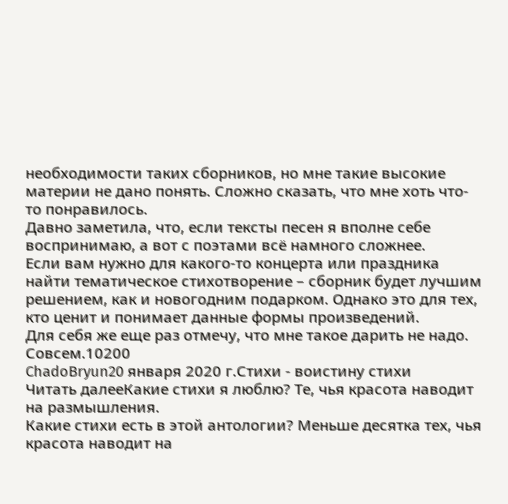необходимости таких сборников, но мне такие высокие материи не дано понять. Сложно сказать, что мне хоть что-то понравилось.
Давно заметила, что, если тексты песен я вполне себе воспринимаю, а вот с поэтами всё намного сложнее.
Если вам нужно для какого-то концерта или праздника найти тематическое стихотворение – сборник будет лучшим решением, как и новогодним подарком. Однако это для тех, кто ценит и понимает данные формы произведений.
Для себя же еще раз отмечу, что мне такое дарить не надо. Совсем.10200
ChadoBryun20 января 2020 г.Стихи - воистину стихи
Читать далееКакие стихи я люблю? Те, чья красота наводит на размышления.
Какие стихи есть в этой антологии? Меньше десятка тех, чья красота наводит на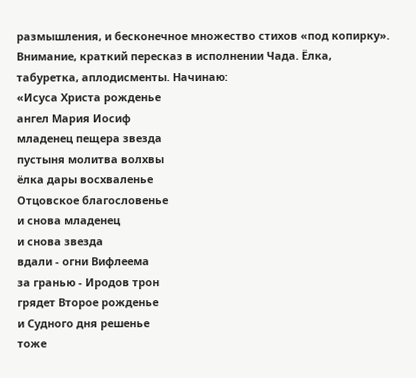размышления, и бесконечное множество стихов «под копирку». Внимание, краткий пересказ в исполнении Чада. Ёлка, табуретка, аплодисменты. Начинаю:
«Исуса Христа рожденье
ангел Мария Иосиф
младенец пещера звезда
пустыня молитва волхвы
ёлка дары восхваленье
Отцовское благословенье
и снова младенец
и снова звезда
вдали - огни Вифлеема
за гранью - Иродов трон
грядет Второе рожденье
и Судного дня решенье
тоже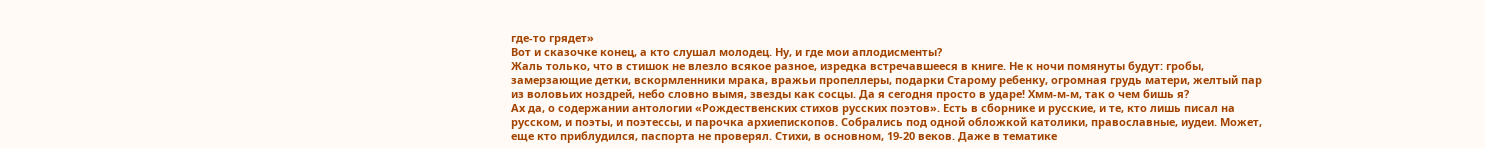где-то грядет»
Вот и сказочке конец, а кто слушал молодец. Ну, и где мои аплодисменты?
Жаль только, что в стишок не влезло всякое разное, изредка встречавшееся в книге. Не к ночи помянуты будут: гробы, замерзающие детки, вскормленники мрака, вражьи пропеллеры, подарки Старому ребенку, огромная грудь матери, желтый пар из воловьих ноздрей, небо словно вымя, звезды как сосцы. Да я сегодня просто в ударе! Хмм-м-м, так о чем бишь я?
Ах да, о содержании антологии «Рождественских стихов русских поэтов». Есть в сборнике и русские, и те, кто лишь писал на русском, и поэты, и поэтессы, и парочка архиепископов. Собрались под одной обложкой католики, православные, иудеи. Может, еще кто приблудился, паспорта не проверял. Стихи, в основном, 19-20 веков. Даже в тематике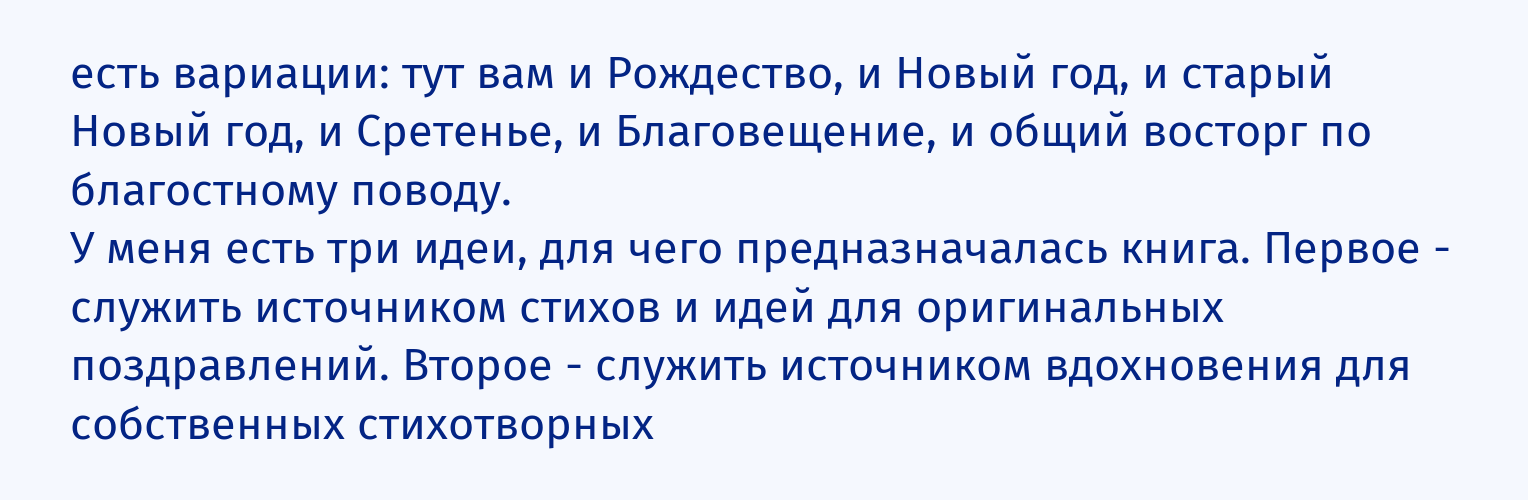есть вариации: тут вам и Рождество, и Новый год, и старый Новый год, и Сретенье, и Благовещение, и общий восторг по благостному поводу.
У меня есть три идеи, для чего предназначалась книга. Первое - служить источником стихов и идей для оригинальных поздравлений. Второе - служить источником вдохновения для собственных стихотворных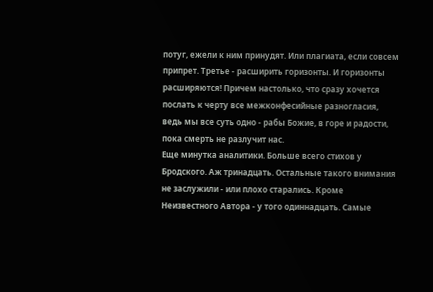потуг, ежели к ним принудят. Или плагиата, если совсем припрет. Третье - расширить горизонты. И горизонты расширяются! Причем настолько, что сразу хочется послать к черту все межконфесийные разногласия, ведь мы все суть одно - рабы Божие, в горе и радости, пока смерть не разлучит нас.
Еще минутка аналитики. Больше всего стихов у Бродского. Аж тринадцать. Остальные такого внимания не заслужили - или плохо старались. Кроме Неизвестного Автора - у того одиннадцать. Самые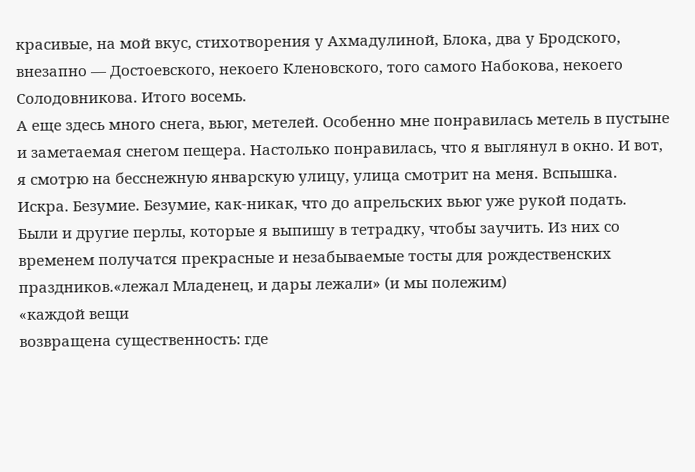красивые, на мой вкус, стихотворения у Ахмадулиной, Блока, два у Бродского, внезапно — Достоевского, некоего Кленовского, того самого Набокова, некоего Солодовникова. Итого восемь.
А еще здесь много снега, вьюг, метелей. Особенно мне понравилась метель в пустыне и заметаемая снегом пещера. Настолько понравилась, что я выглянул в окно. И вот, я смотрю на бесснежную январскую улицу, улица смотрит на меня. Вспышка. Искра. Безумие. Безумие, как-никак, что до апрельских вьюг уже рукой подать.
Были и другие перлы, которые я выпишу в тетрадку, чтобы заучить. Из них со временем получатся прекрасные и незабываемые тосты для рождественских праздников.«лежал Младенец, и дары лежали» (и мы полежим)
«каждой вещи
возвращена существенность: где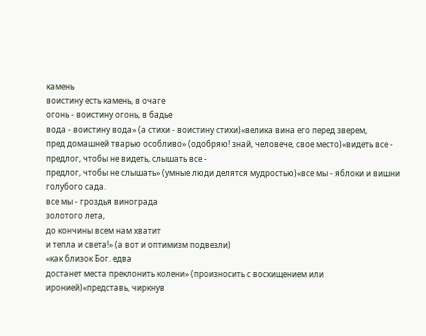камень
воистину есть камень, в очаге
огонь - воистину огонь, в бадье
вода - воистину вода» (а стихи - воистину стихи)«велика вина его перед зверем,
пред домашней тварью особливо» (одобряю! знай, человече, свое место)«видеть все -
предлог, чтобы не видеть, слышать все -
предлог, чтобы не слышать» (умные люди делятся мудростью)«все мы - яблоки и вишни
голубого сада.
все мы - гроздья винограда
золотого лета,
до кончины всем нам хватит
и тепла и света!» (а вот и оптимизм подвезли)
«как близок Бог. едва
достанет места преклонить колени» (произносить с восхищением или иронией)«представь, чиркнув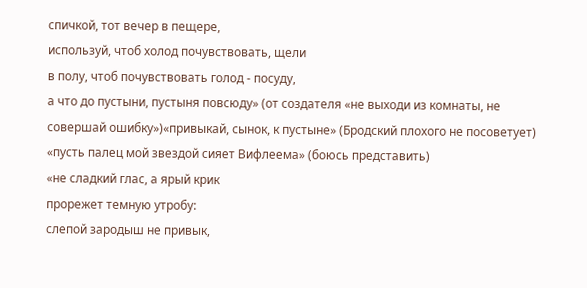спичкой, тот вечер в пещере,
используй, чтоб холод почувствовать, щели
в полу, чтоб почувствовать голод - посуду,
а что до пустыни, пустыня повсюду» (от создателя «не выходи из комнаты, не совершай ошибку»)«привыкай, сынок, к пустыне» (Бродский плохого не посоветует)
«пусть палец мой звездой сияет Вифлеема» (боюсь представить)
«не сладкий глас, а ярый крик
прорежет темную утробу:
слепой зародыш не привык,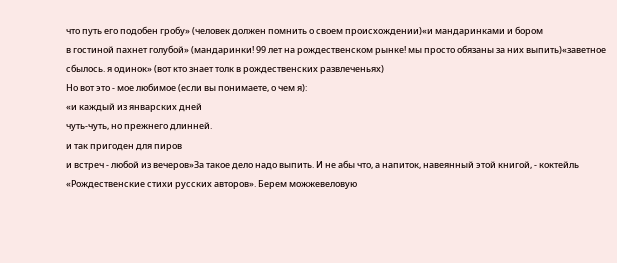что путь его подобен гробу» (человек должен помнить о своем происхождении)«и мандаринками и бором
в гостиной пахнет голубой» (мандаринки! 99 лет на рождественском рынке! мы просто обязаны за них выпить)«заветное сбылось. я одинок» (вот кто знает толк в рождественских развлеченьях)
Но вот это - мое любимое (если вы понимаете, о чем я):
«и каждый из январских дней
чуть-чуть, но прежнего длинней.
и так пригоден для пиров
и встреч - любой из вечеров»За такое дело надо выпить. И не абы что, а напиток, навеянный этой книгой, - коктейль «Рождественские стихи русских авторов». Берем можжевеловую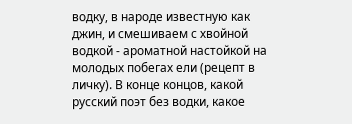водку, в народе известную как джин, и смешиваем с хвойной водкой - ароматной настойкой на молодых побегах ели (рецепт в личку). В конце концов, какой русский поэт без водки, какое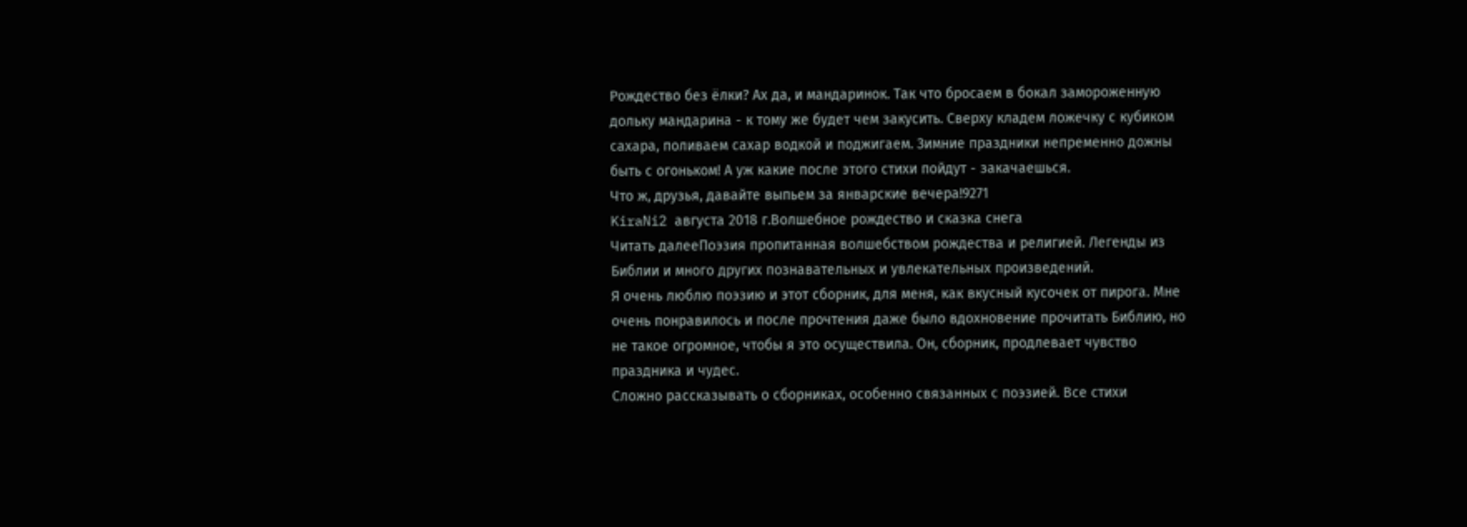Рождество без ёлки? Ах да, и мандаринок. Так что бросаем в бокал замороженную дольку мандарина - к тому же будет чем закусить. Сверху кладем ложечку с кубиком сахара, поливаем сахар водкой и поджигаем. Зимние праздники непременно дожны быть с огоньком! А уж какие после этого стихи пойдут - закачаешься.
Что ж, друзья, давайте выпьем за январские вечера!9271
KiraNi2 августа 2018 г.Волшебное рождество и сказка снега
Читать далееПоэзия пропитанная волшебством рождества и религией. Легенды из Библии и много других познавательных и увлекательных произведений.
Я очень люблю поэзию и этот сборник, для меня, как вкусный кусочек от пирога. Мне очень понравилось и после прочтения даже было вдохновение прочитать Библию, но не такое огромное, чтобы я это осуществила. Он, сборник, продлевает чувство праздника и чудес.
Сложно рассказывать о сборниках, особенно связанных с поэзией. Все стихи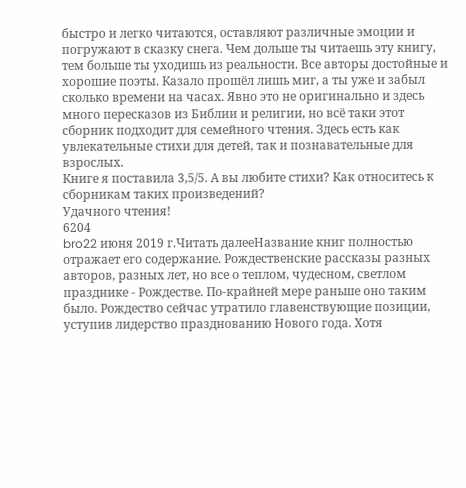быстро и легко читаются, оставляют различные эмоции и погружают в сказку снега. Чем дольше ты читаешь эту книгу, тем больше ты уходишь из реальности. Все авторы достойные и хорошие поэты. Казало прошёл лишь миг, а ты уже и забыл сколько времени на часах. Явно это не оригинально и здесь много пересказов из Библии и религии, но всё таки этот сборник подходит для семейного чтения. Здесь есть как увлекательные стихи для детей, так и познавательные для взрослых.
Книге я поставила 3,5/5. А вы любите стихи? Как относитесь к сборникам таких произведений?
Удачного чтения!
6204
bro22 июня 2019 г.Читать далееНазвание книг полностью отражает его содержание. Рождественские рассказы разных авторов, разных лет, но все о теплом, чудесном, светлом празднике - Рождестве. По-крайней мере раньше оно таким было. Рождество сейчас утратило главенствующие позиции, уступив лидерство празднованию Нового года. Хотя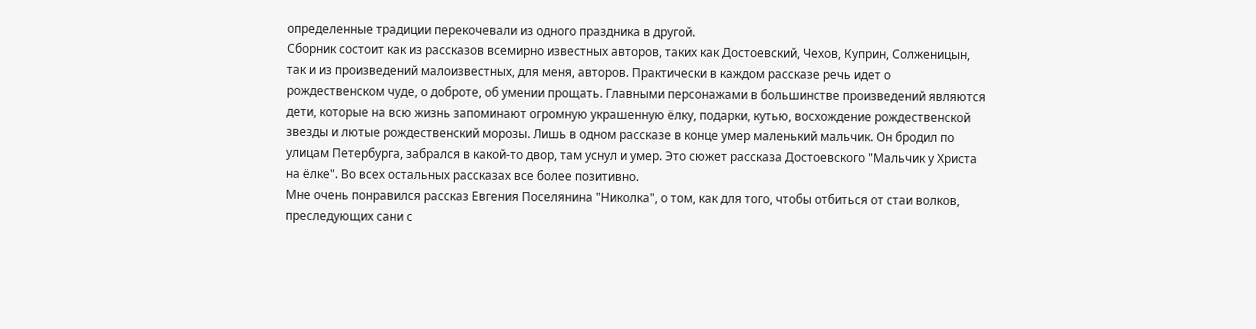определенные традиции перекочевали из одного праздника в другой.
Сборник состоит как из рассказов всемирно известных авторов, таких как Достоевский, Чехов, Куприн, Солженицын, так и из произведений малоизвестных, для меня, авторов. Практически в каждом рассказе речь идет о рождественском чуде, о доброте, об умении прощать. Главными персонажами в большинстве произведений являются дети, которые на всю жизнь запоминают огромную украшенную ёлку, подарки, кутью, восхождение рождественской звезды и лютые рождественский морозы. Лишь в одном рассказе в конце умер маленький мальчик. Он бродил по улицам Петербурга, забрался в какой-то двор, там уснул и умер. Это сюжет рассказа Достоевского "Мальчик у Христа на ёлке". Во всех остальных рассказах все более позитивно.
Мне очень понравился рассказ Евгения Поселянина "Николка", о том, как для того, чтобы отбиться от стаи волков, преследующих сани с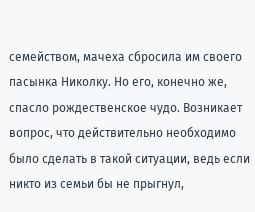семейством, мачеха сбросила им своего пасынка Николку. Но его, конечно же, спасло рождественское чудо. Возникает вопрос, что действительно необходимо было сделать в такой ситуации, ведь если никто из семьи бы не прыгнул,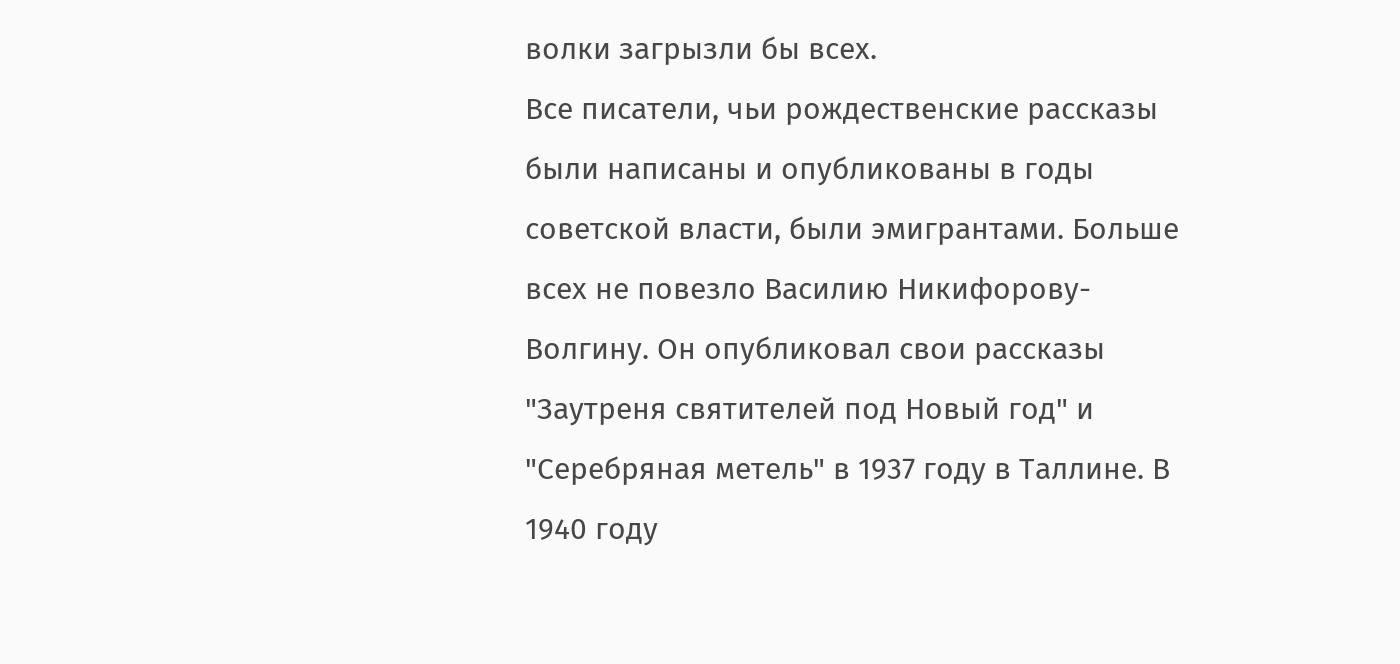волки загрызли бы всех.
Все писатели, чьи рождественские рассказы были написаны и опубликованы в годы советской власти, были эмигрантами. Больше всех не повезло Василию Никифорову-Волгину. Он опубликовал свои рассказы "Заутреня святителей под Новый год" и "Серебряная метель" в 1937 году в Таллине. В 1940 году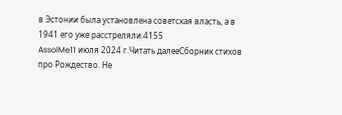в Эстонии была установлена советская власть, а в 1941 его уже расстреляли.4155
AssolMe11 июля 2024 г.Читать далееСборник стихов про Рождество. Не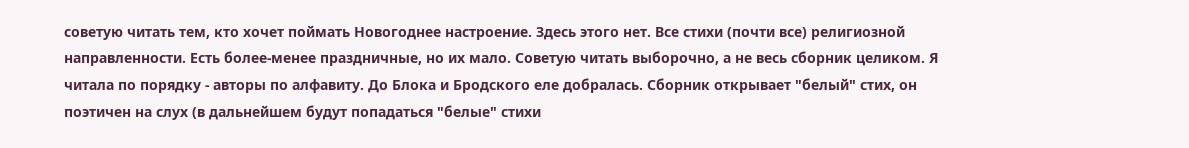советую читать тем, кто хочет поймать Новогоднее настроение. Здесь этого нет. Все стихи (почти все) религиозной направленности. Есть более-менее праздничные, но их мало. Советую читать выборочно, а не весь сборник целиком. Я читала по порядку - авторы по алфавиту. До Блока и Бродского еле добралась. Сборник открывает "белый" стих, он поэтичен на слух (в дальнейшем будут попадаться "белые" стихи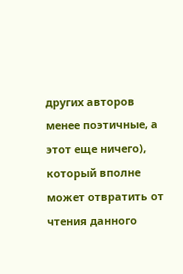других авторов менее поэтичные, а этот еще ничего), который вполне может отвратить от чтения данного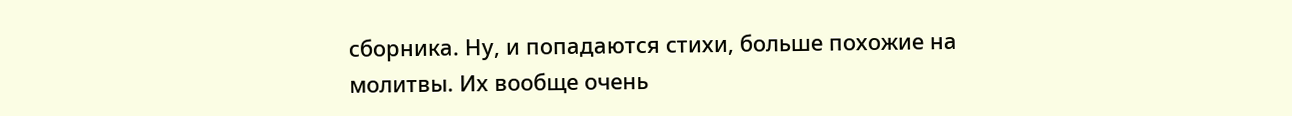сборника. Ну, и попадаются стихи, больше похожие на молитвы. Их вообще очень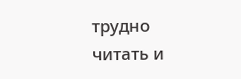трудно читать и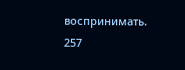воспринимать.
257